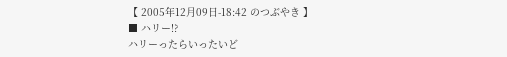【 2005年12月09日-18:42 のつぶやき 】
■ ハリー!?
ハリーったらいったいど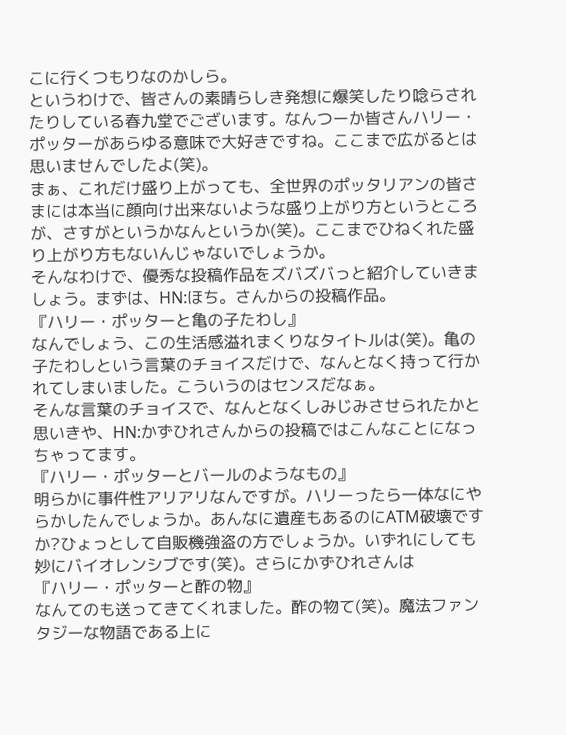こに行くつもりなのかしら。
というわけで、皆さんの素晴らしき発想に爆笑したり唸らされたりしている春九堂でございます。なんつーか皆さんハリー・ポッターがあらゆる意味で大好きですね。ここまで広がるとは思いませんでしたよ(笑)。
まぁ、これだけ盛り上がっても、全世界のポッタリアンの皆さまには本当に顔向け出来ないような盛り上がり方というところが、さすがというかなんというか(笑)。ここまでひねくれた盛り上がり方もないんじゃないでしょうか。
そんなわけで、優秀な投稿作品をズバズバっと紹介していきましょう。まずは、HN:ほち。さんからの投稿作品。
『ハリー・ポッターと亀の子たわし』
なんでしょう、この生活感溢れまくりなタイトルは(笑)。亀の子たわしという言葉のチョイスだけで、なんとなく持って行かれてしまいました。こういうのはセンスだなぁ。
そんな言葉のチョイスで、なんとなくしみじみさせられたかと思いきや、HN:かずひれさんからの投稿ではこんなことになっちゃってます。
『ハリー・ポッターとバールのようなもの』
明らかに事件性アリアリなんですが。ハリーったら一体なにやらかしたんでしょうか。あんなに遺産もあるのにATM破壊ですか?ひょっとして自販機強盗の方でしょうか。いずれにしても妙にバイオレンシブです(笑)。さらにかずひれさんは
『ハリー・ポッターと酢の物』
なんてのも送ってきてくれました。酢の物て(笑)。魔法ファンタジーな物語である上に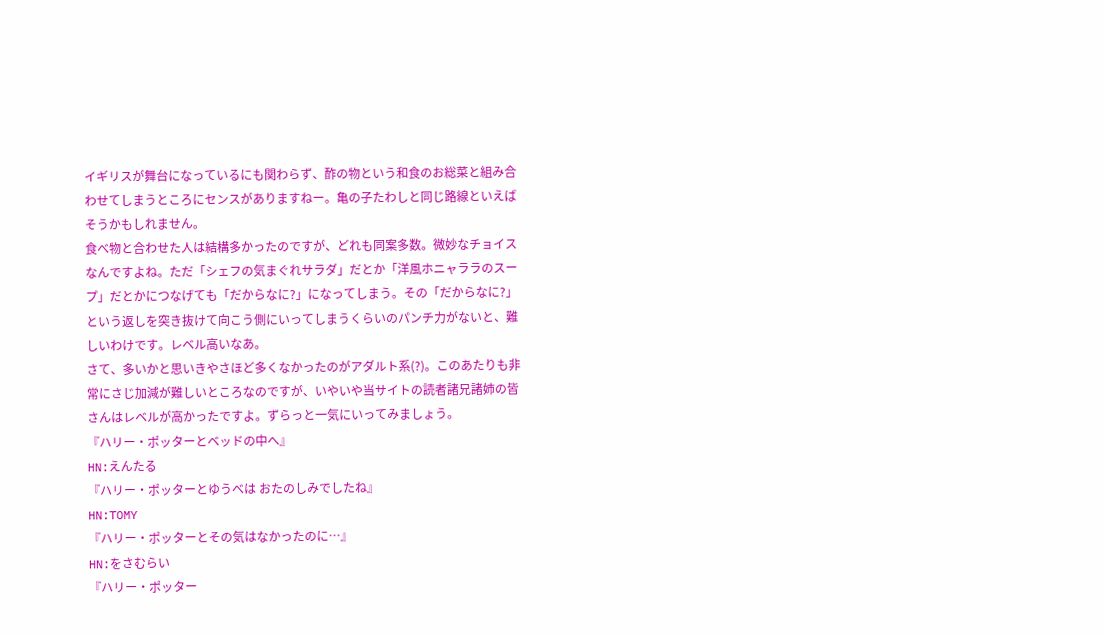イギリスが舞台になっているにも関わらず、酢の物という和食のお総菜と組み合わせてしまうところにセンスがありますねー。亀の子たわしと同じ路線といえばそうかもしれません。
食べ物と合わせた人は結構多かったのですが、どれも同案多数。微妙なチョイスなんですよね。ただ「シェフの気まぐれサラダ」だとか「洋風ホニャララのスープ」だとかにつなげても「だからなに?」になってしまう。その「だからなに?」という返しを突き抜けて向こう側にいってしまうくらいのパンチ力がないと、難しいわけです。レベル高いなあ。
さて、多いかと思いきやさほど多くなかったのがアダルト系(?)。このあたりも非常にさじ加減が難しいところなのですが、いやいや当サイトの読者諸兄諸姉の皆さんはレベルが高かったですよ。ずらっと一気にいってみましょう。
『ハリー・ポッターとベッドの中へ』
HN:えんたる
『ハリー・ポッターとゆうべは おたのしみでしたね』
HN:TOMY
『ハリー・ポッターとその気はなかったのに…』
HN:をさむらい
『ハリー・ポッター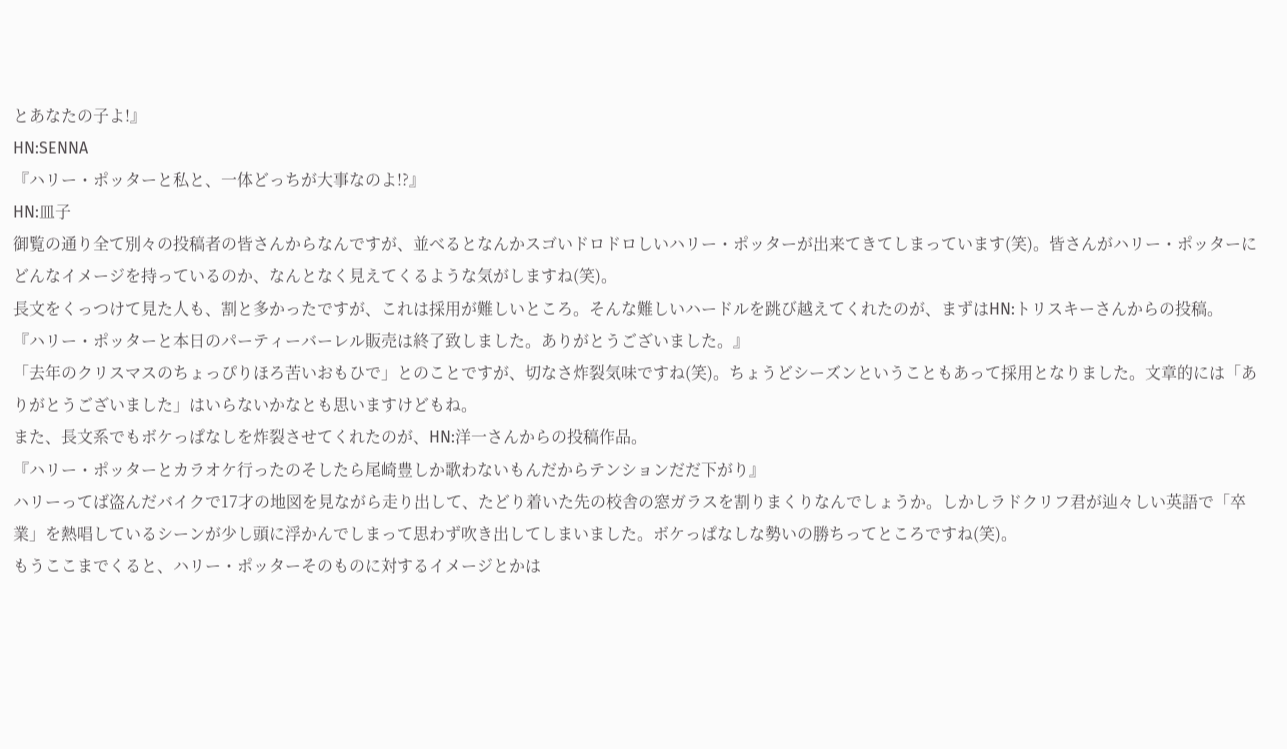とあなたの子よ!』
HN:SENNA
『ハリー・ポッターと私と、一体どっちが大事なのよ!?』
HN:皿子
御覧の通り全て別々の投稿者の皆さんからなんですが、並べるとなんかスゴいドロドロしいハリー・ポッターが出来てきてしまっています(笑)。皆さんがハリー・ポッターにどんなイメージを持っているのか、なんとなく見えてくるような気がしますね(笑)。
長文をくっつけて見た人も、割と多かったですが、これは採用が難しいところ。そんな難しいハードルを跳び越えてくれたのが、まずはHN:トリスキーさんからの投稿。
『ハリー・ポッターと本日のパーティーバーレル販売は終了致しました。ありがとうございました。』
「去年のクリスマスのちょっぴりほろ苦いおもひで」とのことですが、切なさ炸裂気味ですね(笑)。ちょうどシーズンということもあって採用となりました。文章的には「ありがとうございました」はいらないかなとも思いますけどもね。
また、長文系でもボケっぱなしを炸裂させてくれたのが、HN:洋一さんからの投稿作品。
『ハリー・ポッターとカラオケ行ったのそしたら尾崎豊しか歌わないもんだからテンションだだ下がり』
ハリーってば盗んだバイクで17才の地図を見ながら走り出して、たどり着いた先の校舎の窓ガラスを割りまくりなんでしょうか。しかしラドクリフ君が辿々しい英語で「卒業」を熱唱しているシーンが少し頭に浮かんでしまって思わず吹き出してしまいました。ボケっぱなしな勢いの勝ちってところですね(笑)。
もうここまでくると、ハリー・ポッターそのものに対するイメージとかは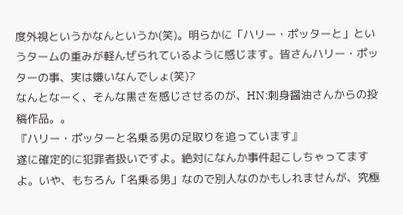度外視というかなんというか(笑)。明らかに「ハリー・ポッターと」というタームの重みが軽んぜられているように感じます。皆さんハリー・ポッターの事、実は嫌いなんでしょ(笑)?
なんとなーく、そんな黒さを感じさせるのが、HN:刺身醤油さんからの投稿作品。。
『ハリー・ポッターと名乗る男の足取りを追っています』
遂に確定的に犯罪者扱いですよ。絶対になんか事件起こしちゃってますよ。いや、もちろん「名乗る男」なので別人なのかもしれませんが、究極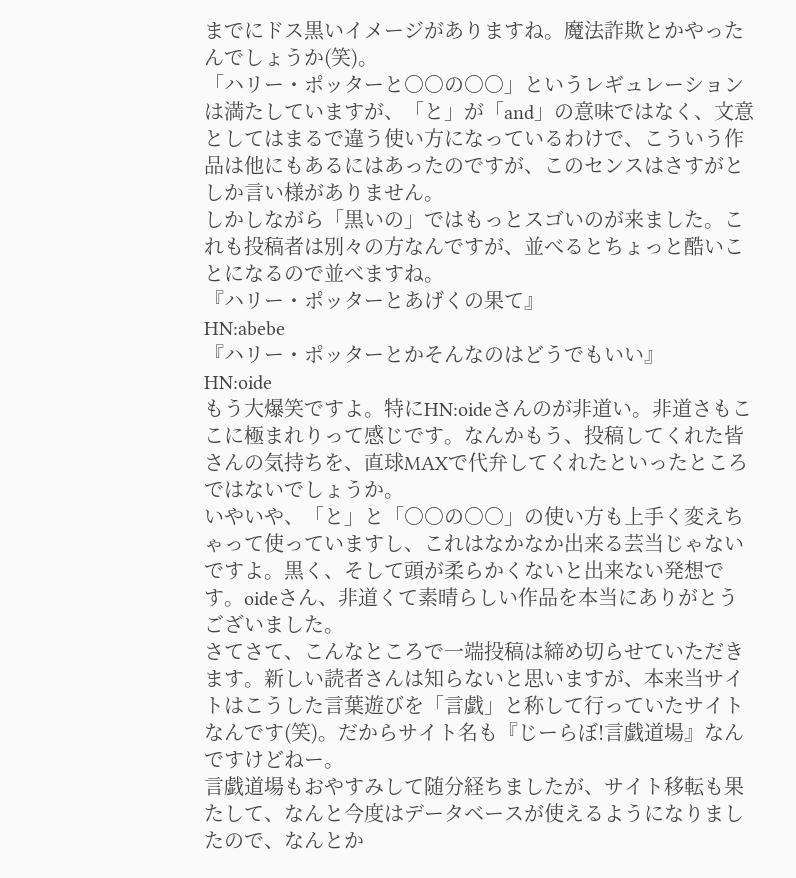までにドス黒いイメージがありますね。魔法詐欺とかやったんでしょうか(笑)。
「ハリー・ポッターと○○の○○」というレギュレーションは満たしていますが、「と」が「and」の意味ではなく、文意としてはまるで違う使い方になっているわけで、こういう作品は他にもあるにはあったのですが、このセンスはさすがとしか言い様がありません。
しかしながら「黒いの」ではもっとスゴいのが来ました。これも投稿者は別々の方なんですが、並べるとちょっと酷いことになるので並べますね。
『ハリー・ポッターとあげくの果て』
HN:abebe
『ハリー・ポッターとかそんなのはどうでもいい』
HN:oide
もう大爆笑ですよ。特にHN:oideさんのが非道い。非道さもここに極まれりって感じです。なんかもう、投稿してくれた皆さんの気持ちを、直球MAXで代弁してくれたといったところではないでしょうか。
いやいや、「と」と「○○の○○」の使い方も上手く変えちゃって使っていますし、これはなかなか出来る芸当じゃないですよ。黒く、そして頭が柔らかくないと出来ない発想です。oideさん、非道くて素晴らしい作品を本当にありがとうございました。
さてさて、こんなところで一端投稿は締め切らせていただきます。新しい読者さんは知らないと思いますが、本来当サイトはこうした言葉遊びを「言戯」と称して行っていたサイトなんです(笑)。だからサイト名も『じーらぼ!言戯道場』なんですけどねー。
言戯道場もおやすみして随分経ちましたが、サイト移転も果たして、なんと今度はデータベースが使えるようになりましたので、なんとか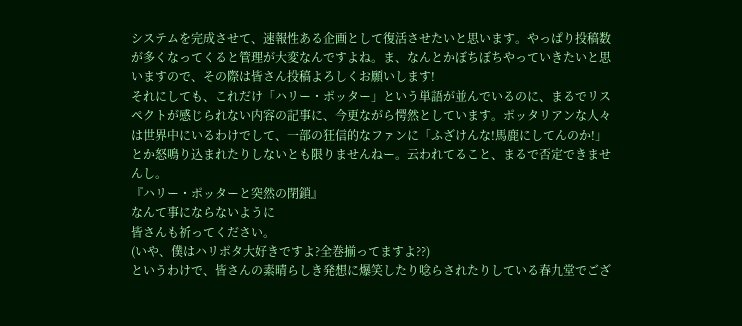システムを完成させて、速報性ある企画として復活させたいと思います。やっぱり投稿数が多くなってくると管理が大変なんですよね。ま、なんとかぼちぼちやっていきたいと思いますので、その際は皆さん投稿よろしくお願いします!
それにしても、これだけ「ハリー・ポッター」という単語が並んでいるのに、まるでリスペクトが感じられない内容の記事に、今更ながら愕然としています。ポッタリアンな人々は世界中にいるわけでして、一部の狂信的なファンに「ふざけんな!馬鹿にしてんのか!」とか怒鳴り込まれたりしないとも限りませんねー。云われてること、まるで否定できませんし。
『ハリー・ポッターと突然の閉鎖』
なんて事にならないように
皆さんも祈ってください。
(いや、僕はハリポタ大好きですよ?全巻揃ってますよ??)
というわけで、皆さんの素晴らしき発想に爆笑したり唸らされたりしている春九堂でござ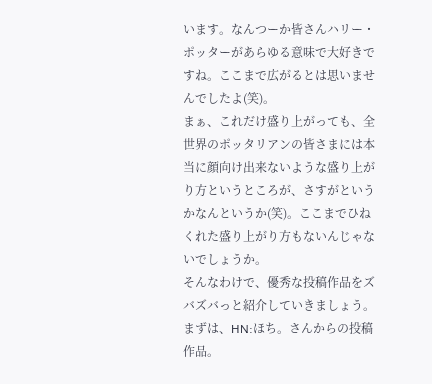います。なんつーか皆さんハリー・ポッターがあらゆる意味で大好きですね。ここまで広がるとは思いませんでしたよ(笑)。
まぁ、これだけ盛り上がっても、全世界のポッタリアンの皆さまには本当に顔向け出来ないような盛り上がり方というところが、さすがというかなんというか(笑)。ここまでひねくれた盛り上がり方もないんじゃないでしょうか。
そんなわけで、優秀な投稿作品をズバズバっと紹介していきましょう。まずは、HN:ほち。さんからの投稿作品。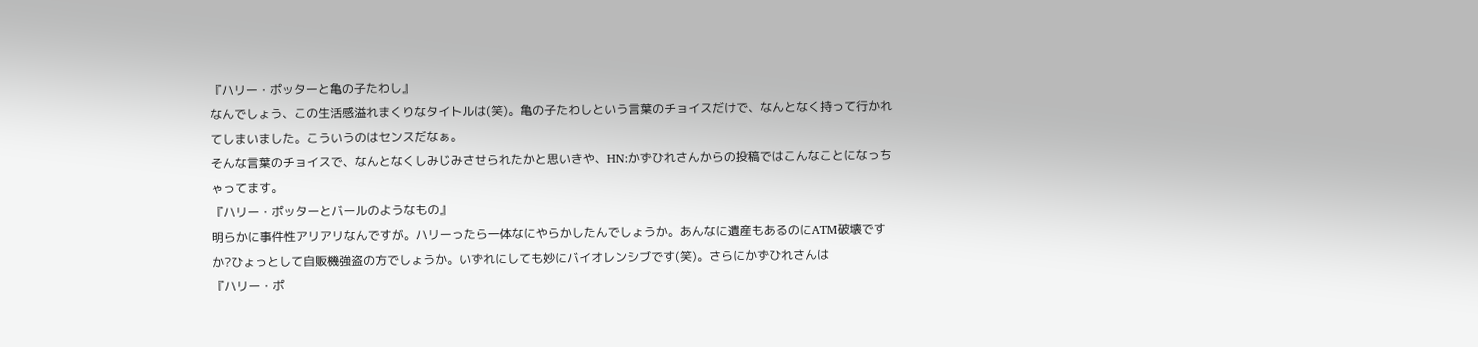『ハリー・ポッターと亀の子たわし』
なんでしょう、この生活感溢れまくりなタイトルは(笑)。亀の子たわしという言葉のチョイスだけで、なんとなく持って行かれてしまいました。こういうのはセンスだなぁ。
そんな言葉のチョイスで、なんとなくしみじみさせられたかと思いきや、HN:かずひれさんからの投稿ではこんなことになっちゃってます。
『ハリー・ポッターとバールのようなもの』
明らかに事件性アリアリなんですが。ハリーったら一体なにやらかしたんでしょうか。あんなに遺産もあるのにATM破壊ですか?ひょっとして自販機強盗の方でしょうか。いずれにしても妙にバイオレンシブです(笑)。さらにかずひれさんは
『ハリー・ポ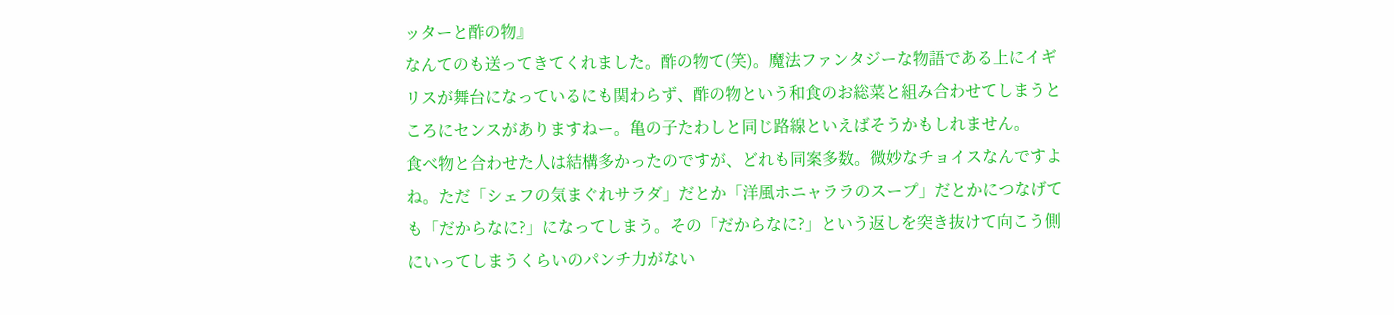ッターと酢の物』
なんてのも送ってきてくれました。酢の物て(笑)。魔法ファンタジーな物語である上にイギリスが舞台になっているにも関わらず、酢の物という和食のお総菜と組み合わせてしまうところにセンスがありますねー。亀の子たわしと同じ路線といえばそうかもしれません。
食べ物と合わせた人は結構多かったのですが、どれも同案多数。微妙なチョイスなんですよね。ただ「シェフの気まぐれサラダ」だとか「洋風ホニャララのスープ」だとかにつなげても「だからなに?」になってしまう。その「だからなに?」という返しを突き抜けて向こう側にいってしまうくらいのパンチ力がない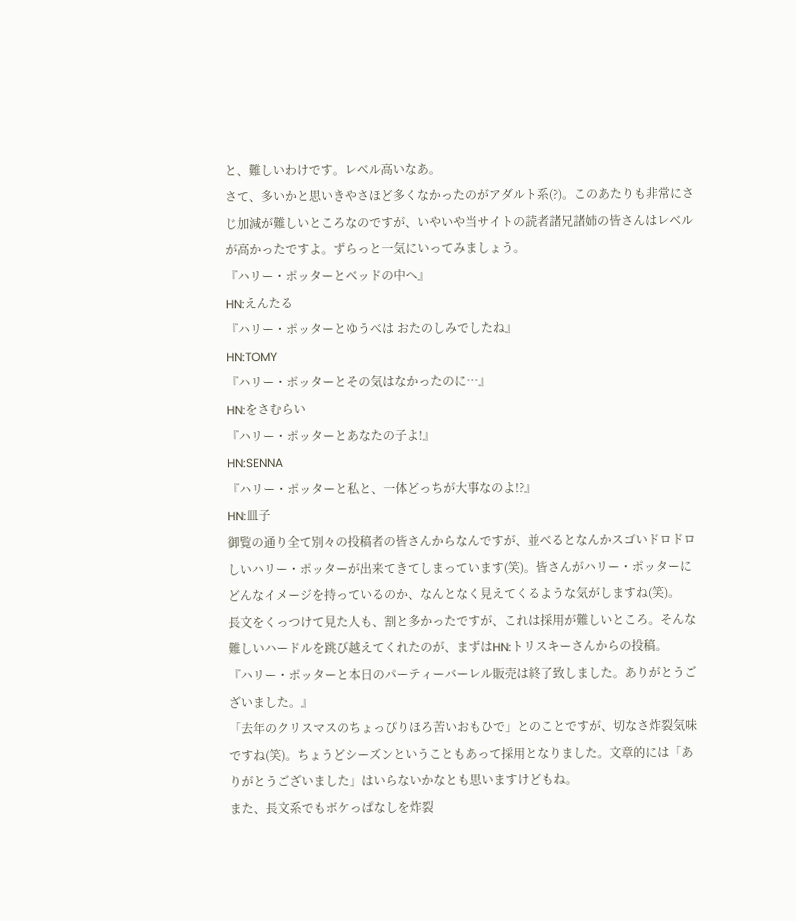と、難しいわけです。レベル高いなあ。
さて、多いかと思いきやさほど多くなかったのがアダルト系(?)。このあたりも非常にさじ加減が難しいところなのですが、いやいや当サイトの読者諸兄諸姉の皆さんはレベルが高かったですよ。ずらっと一気にいってみましょう。
『ハリー・ポッターとベッドの中へ』
HN:えんたる
『ハリー・ポッターとゆうべは おたのしみでしたね』
HN:TOMY
『ハリー・ポッターとその気はなかったのに…』
HN:をさむらい
『ハリー・ポッターとあなたの子よ!』
HN:SENNA
『ハリー・ポッターと私と、一体どっちが大事なのよ!?』
HN:皿子
御覧の通り全て別々の投稿者の皆さんからなんですが、並べるとなんかスゴいドロドロしいハリー・ポッターが出来てきてしまっています(笑)。皆さんがハリー・ポッターにどんなイメージを持っているのか、なんとなく見えてくるような気がしますね(笑)。
長文をくっつけて見た人も、割と多かったですが、これは採用が難しいところ。そんな難しいハードルを跳び越えてくれたのが、まずはHN:トリスキーさんからの投稿。
『ハリー・ポッターと本日のパーティーバーレル販売は終了致しました。ありがとうございました。』
「去年のクリスマスのちょっぴりほろ苦いおもひで」とのことですが、切なさ炸裂気味ですね(笑)。ちょうどシーズンということもあって採用となりました。文章的には「ありがとうございました」はいらないかなとも思いますけどもね。
また、長文系でもボケっぱなしを炸裂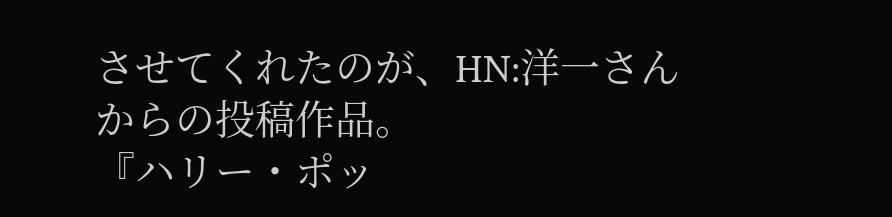させてくれたのが、HN:洋一さんからの投稿作品。
『ハリー・ポッ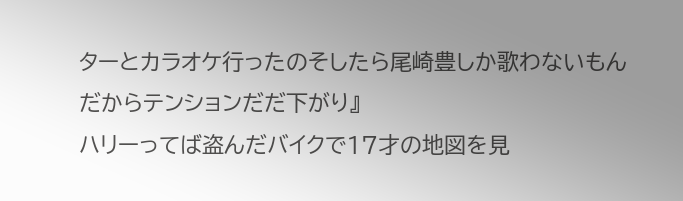ターとカラオケ行ったのそしたら尾崎豊しか歌わないもんだからテンションだだ下がり』
ハリーってば盗んだバイクで17才の地図を見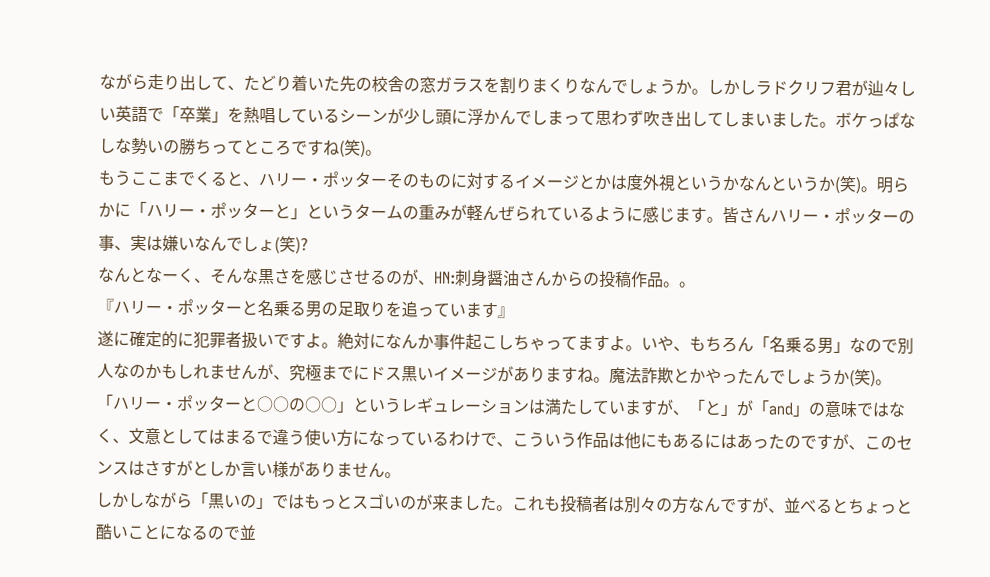ながら走り出して、たどり着いた先の校舎の窓ガラスを割りまくりなんでしょうか。しかしラドクリフ君が辿々しい英語で「卒業」を熱唱しているシーンが少し頭に浮かんでしまって思わず吹き出してしまいました。ボケっぱなしな勢いの勝ちってところですね(笑)。
もうここまでくると、ハリー・ポッターそのものに対するイメージとかは度外視というかなんというか(笑)。明らかに「ハリー・ポッターと」というタームの重みが軽んぜられているように感じます。皆さんハリー・ポッターの事、実は嫌いなんでしょ(笑)?
なんとなーく、そんな黒さを感じさせるのが、HN:刺身醤油さんからの投稿作品。。
『ハリー・ポッターと名乗る男の足取りを追っています』
遂に確定的に犯罪者扱いですよ。絶対になんか事件起こしちゃってますよ。いや、もちろん「名乗る男」なので別人なのかもしれませんが、究極までにドス黒いイメージがありますね。魔法詐欺とかやったんでしょうか(笑)。
「ハリー・ポッターと○○の○○」というレギュレーションは満たしていますが、「と」が「and」の意味ではなく、文意としてはまるで違う使い方になっているわけで、こういう作品は他にもあるにはあったのですが、このセンスはさすがとしか言い様がありません。
しかしながら「黒いの」ではもっとスゴいのが来ました。これも投稿者は別々の方なんですが、並べるとちょっと酷いことになるので並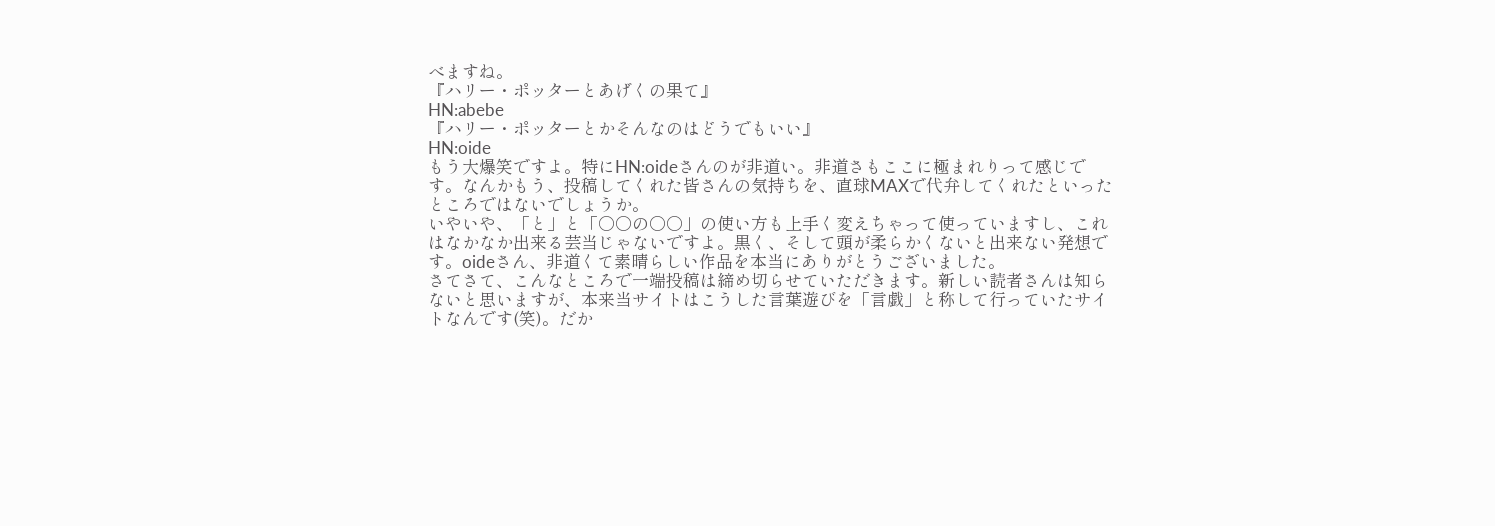べますね。
『ハリー・ポッターとあげくの果て』
HN:abebe
『ハリー・ポッターとかそんなのはどうでもいい』
HN:oide
もう大爆笑ですよ。特にHN:oideさんのが非道い。非道さもここに極まれりって感じです。なんかもう、投稿してくれた皆さんの気持ちを、直球MAXで代弁してくれたといったところではないでしょうか。
いやいや、「と」と「○○の○○」の使い方も上手く変えちゃって使っていますし、これはなかなか出来る芸当じゃないですよ。黒く、そして頭が柔らかくないと出来ない発想です。oideさん、非道くて素晴らしい作品を本当にありがとうございました。
さてさて、こんなところで一端投稿は締め切らせていただきます。新しい読者さんは知らないと思いますが、本来当サイトはこうした言葉遊びを「言戯」と称して行っていたサイトなんです(笑)。だか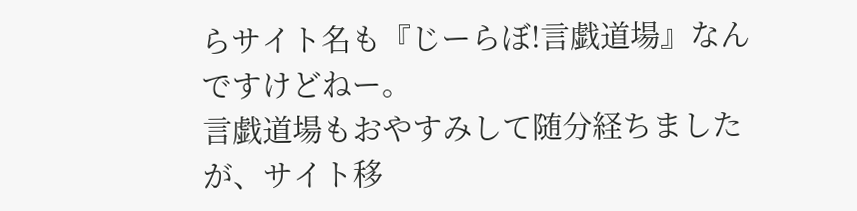らサイト名も『じーらぼ!言戯道場』なんですけどねー。
言戯道場もおやすみして随分経ちましたが、サイト移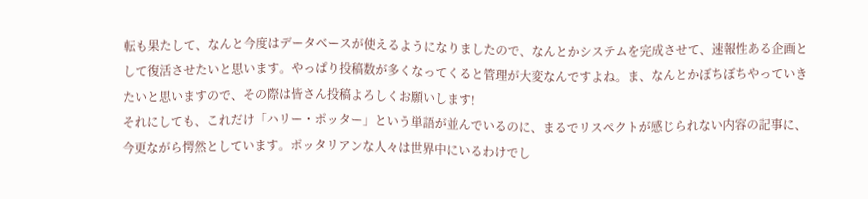転も果たして、なんと今度はデータベースが使えるようになりましたので、なんとかシステムを完成させて、速報性ある企画として復活させたいと思います。やっぱり投稿数が多くなってくると管理が大変なんですよね。ま、なんとかぼちぼちやっていきたいと思いますので、その際は皆さん投稿よろしくお願いします!
それにしても、これだけ「ハリー・ポッター」という単語が並んでいるのに、まるでリスペクトが感じられない内容の記事に、今更ながら愕然としています。ポッタリアンな人々は世界中にいるわけでし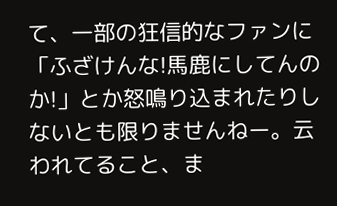て、一部の狂信的なファンに「ふざけんな!馬鹿にしてんのか!」とか怒鳴り込まれたりしないとも限りませんねー。云われてること、ま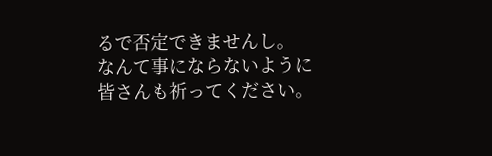るで否定できませんし。
なんて事にならないように
皆さんも祈ってください。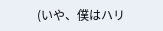(いや、僕はハリ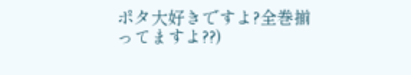ポタ大好きですよ?全巻揃ってますよ??)